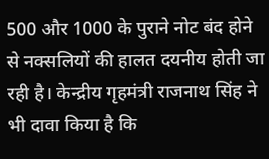500 और 1000 के पुराने नोट बंद होने से नक्सलियों की हालत दयनीय होती जा रही है। केन्द्रीय गृहमंत्री राजनाथ सिंह ने भी दावा किया है कि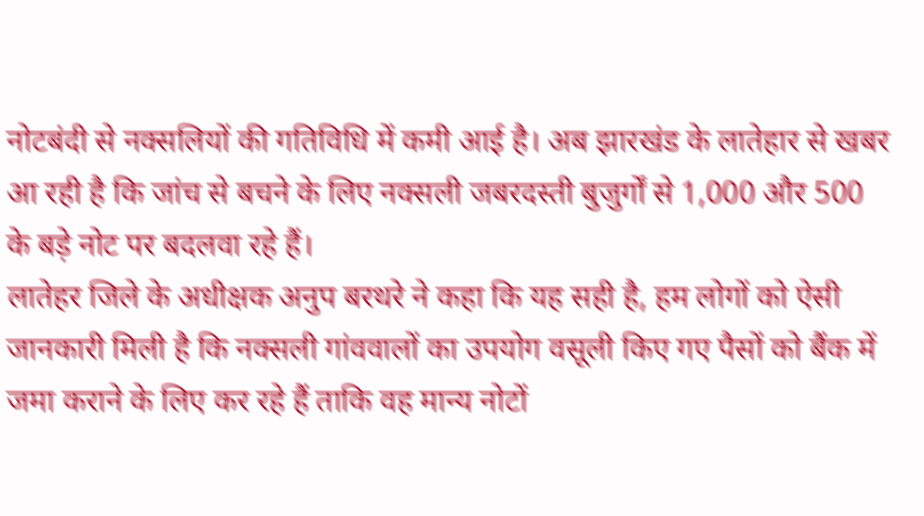नोटबंदी से नक्सलियों की गतिविधि में कमी आई है। अब झारखंड के लातेहार से खबर आ रही है कि जांच से बचने के लिए नक्सली जबरदस्ती बुजुर्गों से 1,000 और 500 के बड़े नोट पर बदलवा रहे हैं।
लातेहर जिले के अधीक्षक अनुप बरथरे ने कहा कि यह सही है, हम लोगों को ऐसी जानकारी मिली है कि नक्सली गांववालों का उपयोग वसूली किए गए पैसों को बैंक में जमा कराने के लिए कर रहे हैं ताकि वह मान्य नोटों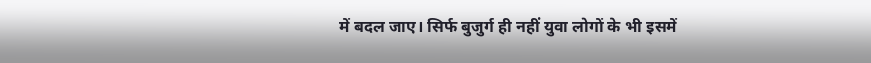में बदल जाए। सिर्फ बुजुर्ग ही नहीं युवा लोगों के भी इसमें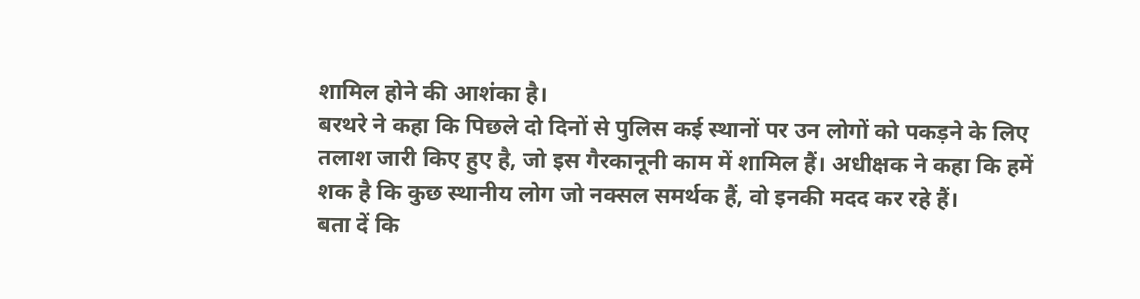शामिल होने की आशंका है।
बरथरे ने कहा कि पिछले दो दिनों से पुलिस कई स्थानों पर उन लोगों को पकड़ने के लिए तलाश जारी किए हुए है, जो इस गैरकानूनी काम में शामिल हैं। अधीक्षक ने कहा कि हमें शक है कि कुछ स्थानीय लोग जो नक्सल समर्थक हैं, वो इनकी मदद कर रहे हैं।
बता दें कि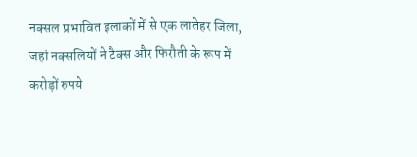नक्सल प्रभावित इलाकों में से एक लातेहर जिला, जहां नक्सलियों ने टैक्स और फिरौती के रूप में करोड़ों रुपये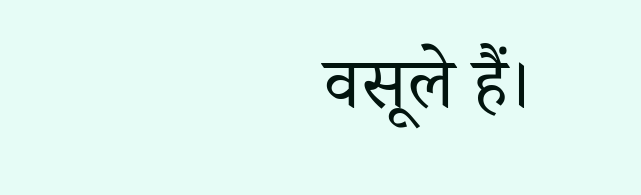वसूले हैं।